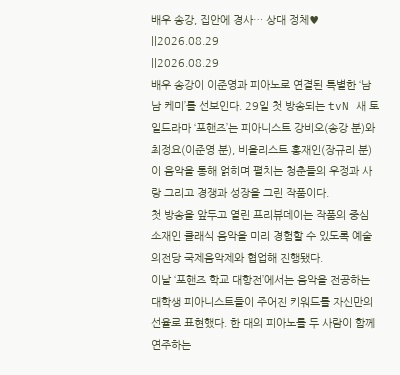배우 송강, 집안에 경사… 상대 정체♥
||2026.08.29
||2026.08.29
배우 송강이 이준영과 피아노로 연결된 특별한 ‘남남 케미’를 선보인다. 29일 첫 방송되는 tvN 새 토일드라마 ‘포핸즈’는 피아니스트 강비오(송강 분)와 최정요(이준영 분), 비올리스트 홍재인(장규리 분)이 음악을 통해 얽히며 펼치는 청춘들의 우정과 사랑 그리고 경쟁과 성장을 그린 작품이다.
첫 방송을 앞두고 열린 프리뷰데이는 작품의 중심 소재인 클래식 음악을 미리 경험할 수 있도록 예술의전당 국제음악제와 협업해 진행됐다.
이날 ‘포핸즈 학교 대항전’에서는 음악을 전공하는 대학생 피아니스트들이 주어진 키워드를 자신만의 선율로 표현했다. 한 대의 피아노를 두 사람이 함께 연주하는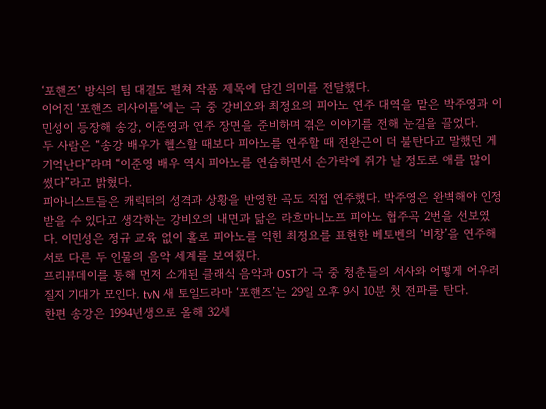‘포핸즈’ 방식의 팀 대결도 펼쳐 작품 제목에 담긴 의미를 전달했다.
이어진 ‘포핸즈 리사이틀’에는 극 중 강비오와 최정요의 피아노 연주 대역을 맡은 박주영과 이민성이 등장해 송강, 이준영과 연주 장면을 준비하며 겪은 이야기를 전해 눈길을 끌었다.
두 사람은 “송강 배우가 헬스할 때보다 피아노를 연주할 때 전완근이 더 불탄다고 말했던 게 기억난다”라며 “이준영 배우 역시 피아노를 연습하면서 손가락에 쥐가 날 정도로 애를 많이 썼다”라고 밝혔다.
피아니스트들은 캐릭터의 성격과 상황을 반영한 곡도 직접 연주했다. 박주영은 완벽해야 인정받을 수 있다고 생각하는 강비오의 내면과 닮은 라흐마니노프 피아노 협주곡 2번을 선보였다. 이민성은 정규 교육 없이 홀로 피아노를 익힌 최정요를 표현한 베토벤의 ‘비창’을 연주해 서로 다른 두 인물의 음악 세계를 보여줬다.
프리뷰데이를 통해 먼저 소개된 클래식 음악과 OST가 극 중 청춘들의 서사와 어떻게 어우러질지 기대가 모인다. tvN 새 토일드라마 ‘포핸즈’는 29일 오후 9시 10분 첫 전파를 탄다.
한편 송강은 1994년생으로 올해 32세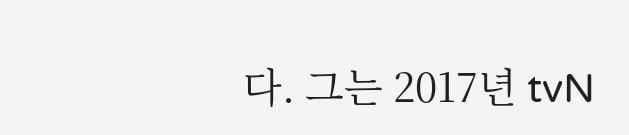다. 그는 2017년 tvN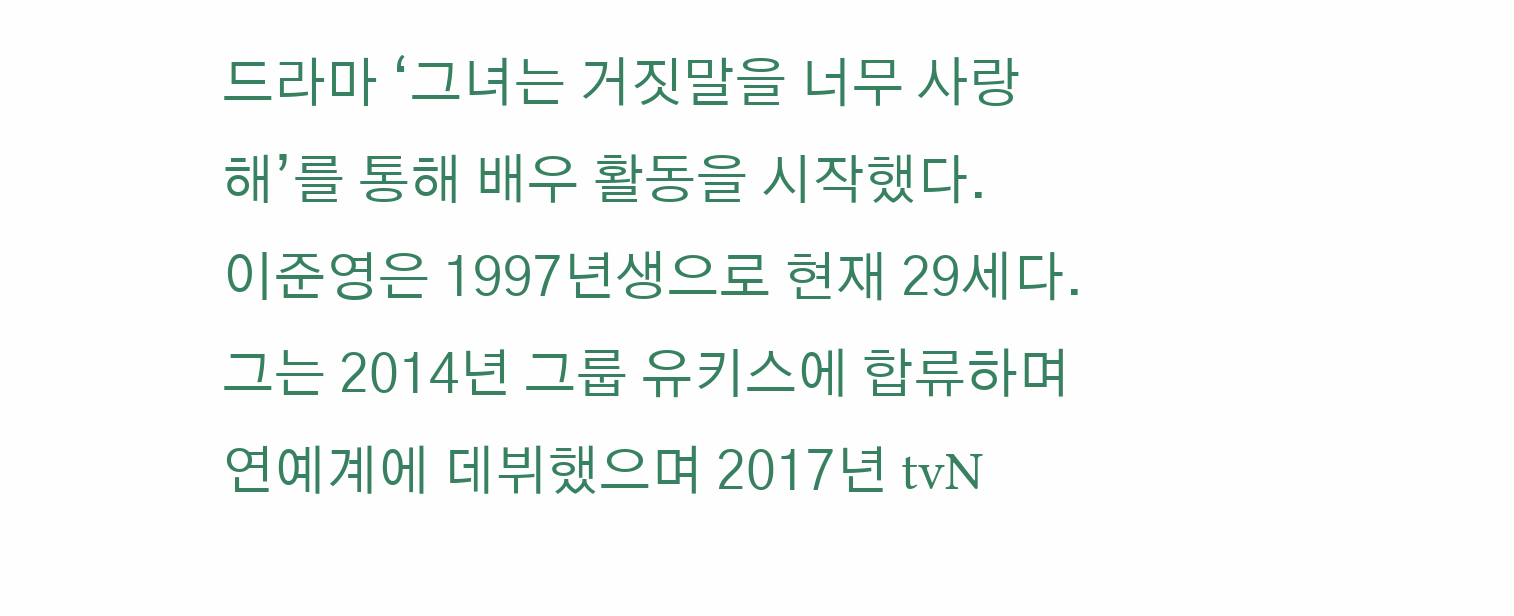드라마 ‘그녀는 거짓말을 너무 사랑해’를 통해 배우 활동을 시작했다.
이준영은 1997년생으로 현재 29세다. 그는 2014년 그룹 유키스에 합류하며 연예계에 데뷔했으며 2017년 tvN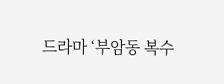드라마 ‘부암동 복수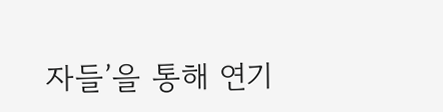자들’을 통해 연기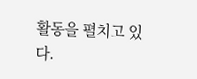활동을 펼치고 있다.